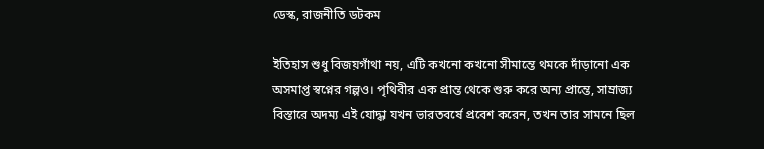ডেস্ক, রাজনীতি ডটকম

ইতিহাস শুধু বিজয়গাঁথা নয়, এটি কখনো কখনো সীমান্তে থমকে দাঁড়ানো এক অসমাপ্ত স্বপ্নের গল্পও। পৃথিবীর এক প্রান্ত থেকে শুরু করে অন্য প্রান্তে, সাম্রাজ্য বিস্তারে অদম্য এই যোদ্ধা যখন ভারতবর্ষে প্রবেশ করেন, তখন তার সামনে ছিল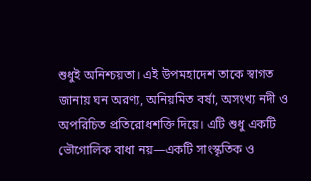শুধুই অনিশ্চয়তা। এই উপমহাদেশ তাকে স্বাগত জানায় ঘন অরণ্য, অনিয়মিত বর্ষা, অসংখ্য নদী ও অপরিচিত প্রতিরোধশক্তি দিয়ে। এটি শুধু একটি ভৌগোলিক বাধা নয়—একটি সাংস্কৃতিক ও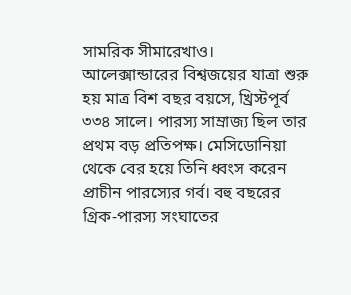সামরিক সীমারেখাও।
আলেক্সান্ডারের বিশ্বজয়ের যাত্রা শুরু হয় মাত্র বিশ বছর বয়সে, খ্রিস্টপূর্ব ৩৩৪ সালে। পারস্য সাম্রাজ্য ছিল তার প্রথম বড় প্রতিপক্ষ। মেসিডোনিয়া থেকে বের হয়ে তিনি ধ্বংস করেন প্রাচীন পারস্যের গর্ব। বহু বছরের গ্রিক-পারস্য সংঘাতের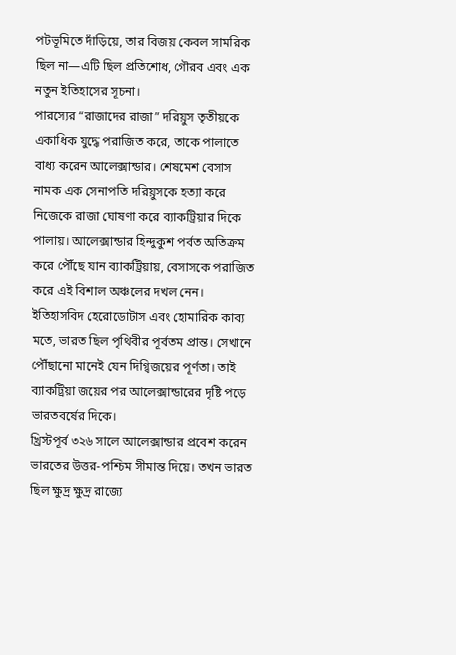পটভূমিতে দাঁড়িয়ে, তার বিজয় কেবল সামরিক ছিল না—এটি ছিল প্রতিশোধ, গৌরব এবং এক নতুন ইতিহাসের সূচনা।
পারস্যের “রাজাদের রাজা” দরিয়ুস তৃতীয়কে একাধিক যুদ্ধে পরাজিত করে, তাকে পালাতে বাধ্য করেন আলেক্সান্ডার। শেষমেশ বেসাস নামক এক সেনাপতি দরিয়ুসকে হত্যা করে নিজেকে রাজা ঘোষণা করে ব্যাকট্রিয়ার দিকে পালায়। আলেক্সান্ডার হিন্দুকুশ পর্বত অতিক্রম করে পৌঁছে যান ব্যাকট্রিয়ায়, বেসাসকে পরাজিত করে এই বিশাল অঞ্চলের দখল নেন।
ইতিহাসবিদ হেরোডোটাস এবং হোমারিক কাব্য মতে, ভারত ছিল পৃথিবীর পূর্বতম প্রান্ত। সেখানে পৌঁছানো মানেই যেন দিগ্বিজয়ের পূর্ণতা। তাই ব্যাকট্রিয়া জয়ের পর আলেক্সান্ডারের দৃষ্টি পড়ে ভারতবর্ষের দিকে।
খ্রিস্টপূর্ব ৩২৬ সালে আলেক্সান্ডার প্রবেশ করেন ভারতের উত্তর-পশ্চিম সীমান্ত দিয়ে। তখন ভারত ছিল ক্ষুদ্র ক্ষুদ্র রাজ্যে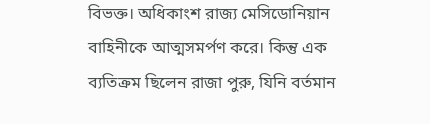বিভক্ত। অধিকাংশ রাজ্য মেসিডোনিয়ান বাহিনীকে আত্মসমর্পণ করে। কিন্তু এক ব্যতিক্রম ছিলেন রাজা পুরু, যিনি বর্তমান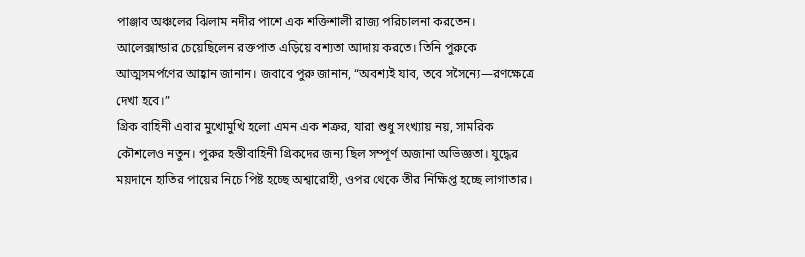পাঞ্জাব অঞ্চলের ঝিলাম নদীর পাশে এক শক্তিশালী রাজ্য পরিচালনা করতেন।
আলেক্সান্ডার চেয়েছিলেন রক্তপাত এড়িয়ে বশ্যতা আদায় করতে। তিনি পুরুকে আত্মসমর্পণের আহ্বান জানান। জবাবে পুরু জানান, “অবশ্যই যাব, তবে সসৈন্যে—রণক্ষেত্রে দেখা হবে।”
গ্রিক বাহিনী এবার মুখোমুখি হলো এমন এক শত্রুর, যারা শুধু সংখ্যায় নয়, সামরিক কৌশলেও নতুন। পুরুর হস্তীবাহিনী গ্রিকদের জন্য ছিল সম্পূর্ণ অজানা অভিজ্ঞতা। যুদ্ধের ময়দানে হাতির পায়ের নিচে পিষ্ট হচ্ছে অশ্বারোহী, ওপর থেকে তীর নিক্ষিপ্ত হচ্ছে লাগাতার।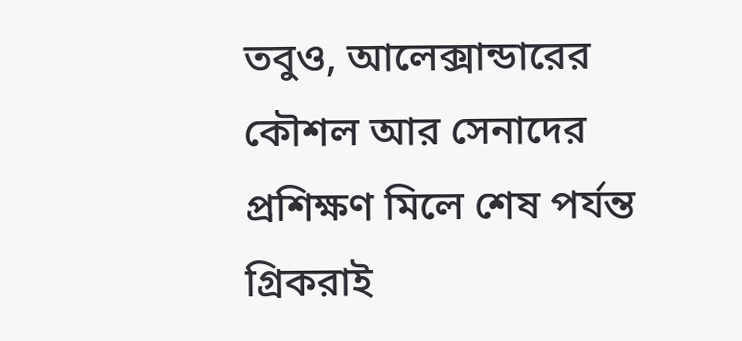তবুও, আলেক্সান্ডারের কৌশল আর সেনাদের প্রশিক্ষণ মিলে শেষ পর্যন্ত গ্রিকরাই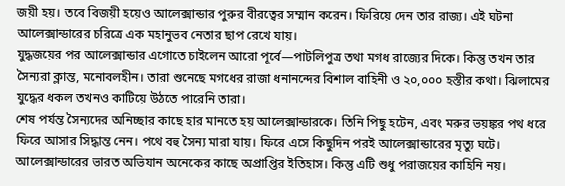জয়ী হয়। তবে বিজয়ী হয়েও আলেক্সান্ডার পুরুর বীরত্বের সম্মান করেন। ফিরিয়ে দেন তার রাজ্য। এই ঘটনা আলেক্সান্ডারের চরিত্রে এক মহানুভব নেতার ছাপ রেখে যায়।
যুদ্ধজয়ের পর আলেক্সান্ডার এগোতে চাইলেন আরো পূর্বে—পাটলিপুত্র তথা মগধ রাজ্যের দিকে। কিন্তু তখন তার সৈন্যরা ক্লান্ত, মনোবলহীন। তারা শুনেছে মগধের রাজা ধনানন্দের বিশাল বাহিনী ও ২০,০০০ হস্তীর কথা। ঝিলামের যুদ্ধের ধকল তখনও কাটিয়ে উঠতে পারেনি তারা।
শেষ পর্যন্ত সৈন্যদের অনিচ্ছার কাছে হার মানতে হয় আলেক্সান্ডারকে। তিনি পিছু হটেন, এবং মরুর ভয়ঙ্কর পথ ধরে ফিরে আসার সিদ্ধান্ত নেন। পথে বহু সৈন্য মারা যায়। ফিরে এসে কিছুদিন পরই আলেক্সান্ডারের মৃত্যু ঘটে।
আলেক্সান্ডারের ভারত অভিযান অনেকের কাছে অপ্রাপ্তির ইতিহাস। কিন্তু এটি শুধু পরাজয়ের কাহিনি নয়।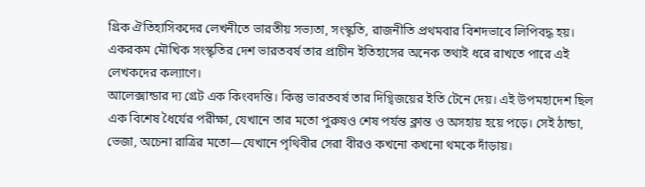গ্রিক ঐতিহাসিকদের লেখনীতে ভারতীয় সভ্যতা, সংস্কৃতি, রাজনীতি প্রথমবার বিশদভাবে লিপিবদ্ধ হয়। একরকম মৌখিক সংস্কৃতির দেশ ভারতবর্ষ তার প্রাচীন ইতিহাসের অনেক তথ্যই ধরে রাখতে পারে এই লেখকদের কল্যাণে।
আলেক্সান্ডার দ্য গ্রেট এক কিংবদন্তি। কিন্তু ভারতবর্ষ তার দিগ্বিজয়ের ইতি টেনে দেয়। এই উপমহাদেশ ছিল এক বিশেষ ধৈর্যের পরীক্ষা, যেখানে তার মতো পুরুষও শেষ পর্যন্ত ক্লান্ত ও অসহায় হয়ে পড়ে। সেই ঠান্ডা, ভেজা, অচেনা রাত্রির মতো—যেখানে পৃথিবীর সেরা বীরও কখনো কখনো থমকে দাঁড়ায়।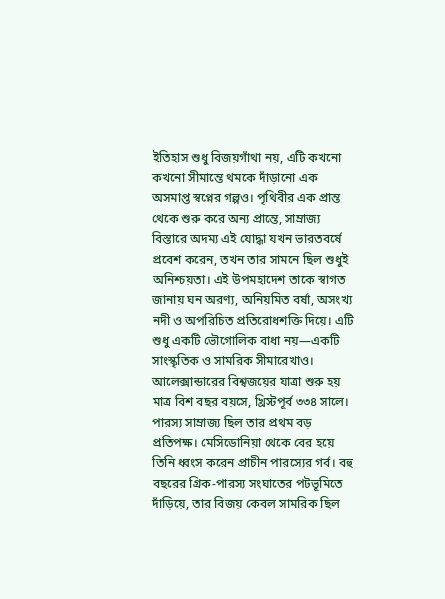ইতিহাস শুধু বিজয়গাঁথা নয়, এটি কখনো কখনো সীমান্তে থমকে দাঁড়ানো এক অসমাপ্ত স্বপ্নের গল্পও। পৃথিবীর এক প্রান্ত থেকে শুরু করে অন্য প্রান্তে, সাম্রাজ্য বিস্তারে অদম্য এই যোদ্ধা যখন ভারতবর্ষে প্রবেশ করেন, তখন তার সামনে ছিল শুধুই অনিশ্চয়তা। এই উপমহাদেশ তাকে স্বাগত জানায় ঘন অরণ্য, অনিয়মিত বর্ষা, অসংখ্য নদী ও অপরিচিত প্রতিরোধশক্তি দিয়ে। এটি শুধু একটি ভৌগোলিক বাধা নয়—একটি সাংস্কৃতিক ও সামরিক সীমারেখাও।
আলেক্সান্ডারের বিশ্বজয়ের যাত্রা শুরু হয় মাত্র বিশ বছর বয়সে, খ্রিস্টপূর্ব ৩৩৪ সালে। পারস্য সাম্রাজ্য ছিল তার প্রথম বড় প্রতিপক্ষ। মেসিডোনিয়া থেকে বের হয়ে তিনি ধ্বংস করেন প্রাচীন পারস্যের গর্ব। বহু বছরের গ্রিক-পারস্য সংঘাতের পটভূমিতে দাঁড়িয়ে, তার বিজয় কেবল সামরিক ছিল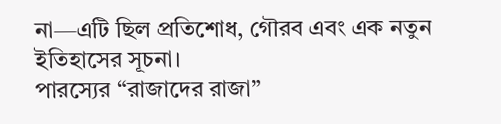না—এটি ছিল প্রতিশোধ, গৌরব এবং এক নতুন ইতিহাসের সূচনা।
পারস্যের “রাজাদের রাজা”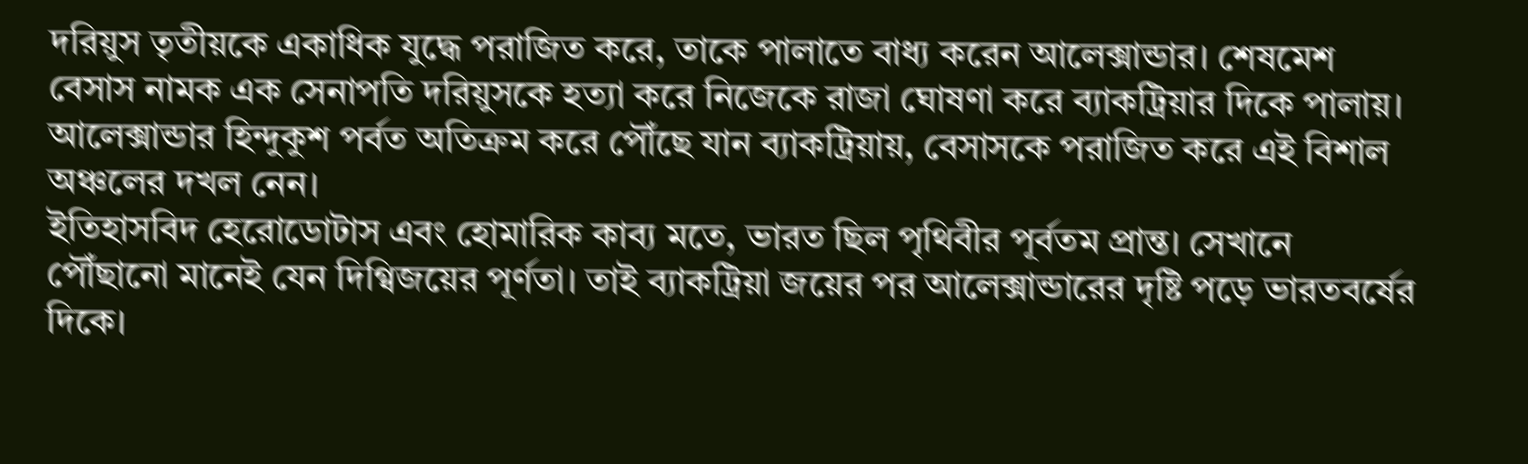দরিয়ুস তৃতীয়কে একাধিক যুদ্ধে পরাজিত করে, তাকে পালাতে বাধ্য করেন আলেক্সান্ডার। শেষমেশ বেসাস নামক এক সেনাপতি দরিয়ুসকে হত্যা করে নিজেকে রাজা ঘোষণা করে ব্যাকট্রিয়ার দিকে পালায়। আলেক্সান্ডার হিন্দুকুশ পর্বত অতিক্রম করে পৌঁছে যান ব্যাকট্রিয়ায়, বেসাসকে পরাজিত করে এই বিশাল অঞ্চলের দখল নেন।
ইতিহাসবিদ হেরোডোটাস এবং হোমারিক কাব্য মতে, ভারত ছিল পৃথিবীর পূর্বতম প্রান্ত। সেখানে পৌঁছানো মানেই যেন দিগ্বিজয়ের পূর্ণতা। তাই ব্যাকট্রিয়া জয়ের পর আলেক্সান্ডারের দৃষ্টি পড়ে ভারতবর্ষের দিকে।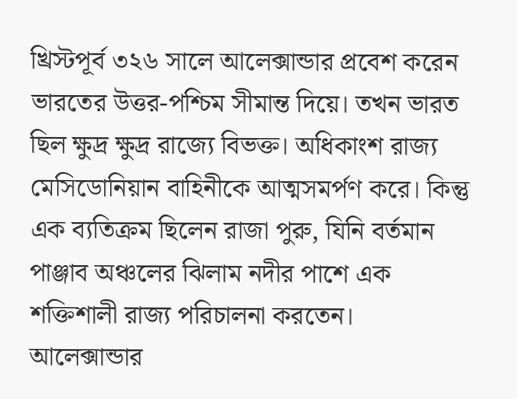খ্রিস্টপূর্ব ৩২৬ সালে আলেক্সান্ডার প্রবেশ করেন ভারতের উত্তর-পশ্চিম সীমান্ত দিয়ে। তখন ভারত ছিল ক্ষুদ্র ক্ষুদ্র রাজ্যে বিভক্ত। অধিকাংশ রাজ্য মেসিডোনিয়ান বাহিনীকে আত্মসমর্পণ করে। কিন্তু এক ব্যতিক্রম ছিলেন রাজা পুরু, যিনি বর্তমান পাঞ্জাব অঞ্চলের ঝিলাম নদীর পাশে এক শক্তিশালী রাজ্য পরিচালনা করতেন।
আলেক্সান্ডার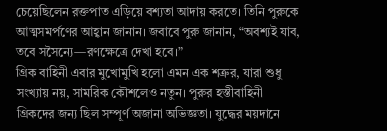চেয়েছিলেন রক্তপাত এড়িয়ে বশ্যতা আদায় করতে। তিনি পুরুকে আত্মসমর্পণের আহ্বান জানান। জবাবে পুরু জানান, “অবশ্যই যাব, তবে সসৈন্যে—রণক্ষেত্রে দেখা হবে।”
গ্রিক বাহিনী এবার মুখোমুখি হলো এমন এক শত্রুর, যারা শুধু সংখ্যায় নয়, সামরিক কৌশলেও নতুন। পুরুর হস্তীবাহিনী গ্রিকদের জন্য ছিল সম্পূর্ণ অজানা অভিজ্ঞতা। যুদ্ধের ময়দানে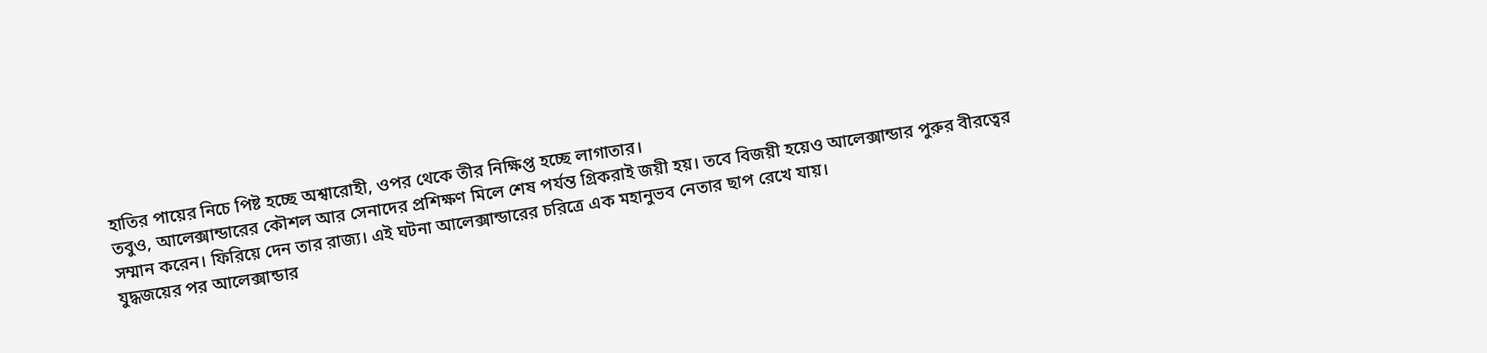হাতির পায়ের নিচে পিষ্ট হচ্ছে অশ্বারোহী, ওপর থেকে তীর নিক্ষিপ্ত হচ্ছে লাগাতার।
তবুও, আলেক্সান্ডারের কৌশল আর সেনাদের প্রশিক্ষণ মিলে শেষ পর্যন্ত গ্রিকরাই জয়ী হয়। তবে বিজয়ী হয়েও আলেক্সান্ডার পুরুর বীরত্বের সম্মান করেন। ফিরিয়ে দেন তার রাজ্য। এই ঘটনা আলেক্সান্ডারের চরিত্রে এক মহানুভব নেতার ছাপ রেখে যায়।
যুদ্ধজয়ের পর আলেক্সান্ডার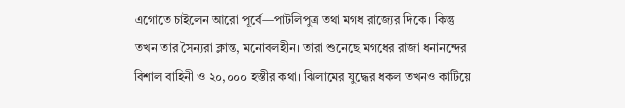এগোতে চাইলেন আরো পূর্বে—পাটলিপুত্র তথা মগধ রাজ্যের দিকে। কিন্তু তখন তার সৈন্যরা ক্লান্ত, মনোবলহীন। তারা শুনেছে মগধের রাজা ধনানন্দের বিশাল বাহিনী ও ২০,০০০ হস্তীর কথা। ঝিলামের যুদ্ধের ধকল তখনও কাটিয়ে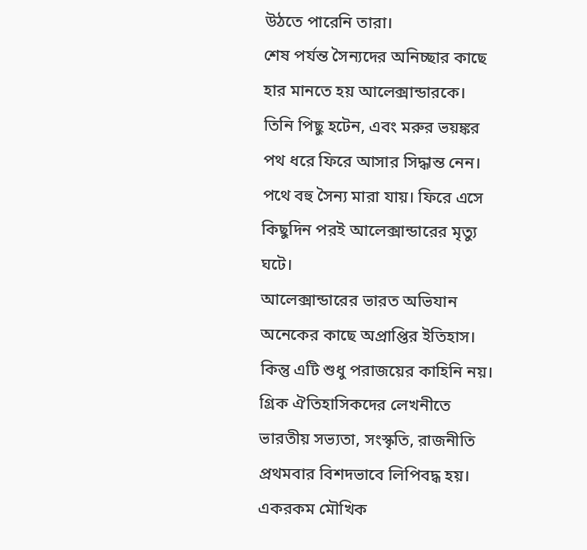উঠতে পারেনি তারা।
শেষ পর্যন্ত সৈন্যদের অনিচ্ছার কাছে হার মানতে হয় আলেক্সান্ডারকে। তিনি পিছু হটেন, এবং মরুর ভয়ঙ্কর পথ ধরে ফিরে আসার সিদ্ধান্ত নেন। পথে বহু সৈন্য মারা যায়। ফিরে এসে কিছুদিন পরই আলেক্সান্ডারের মৃত্যু ঘটে।
আলেক্সান্ডারের ভারত অভিযান অনেকের কাছে অপ্রাপ্তির ইতিহাস। কিন্তু এটি শুধু পরাজয়ের কাহিনি নয়। গ্রিক ঐতিহাসিকদের লেখনীতে ভারতীয় সভ্যতা, সংস্কৃতি, রাজনীতি প্রথমবার বিশদভাবে লিপিবদ্ধ হয়। একরকম মৌখিক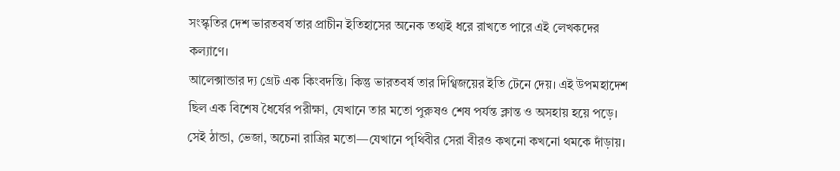সংস্কৃতির দেশ ভারতবর্ষ তার প্রাচীন ইতিহাসের অনেক তথ্যই ধরে রাখতে পারে এই লেখকদের কল্যাণে।
আলেক্সান্ডার দ্য গ্রেট এক কিংবদন্তি। কিন্তু ভারতবর্ষ তার দিগ্বিজয়ের ইতি টেনে দেয়। এই উপমহাদেশ ছিল এক বিশেষ ধৈর্যের পরীক্ষা, যেখানে তার মতো পুরুষও শেষ পর্যন্ত ক্লান্ত ও অসহায় হয়ে পড়ে। সেই ঠান্ডা, ভেজা, অচেনা রাত্রির মতো—যেখানে পৃথিবীর সেরা বীরও কখনো কখনো থমকে দাঁড়ায়।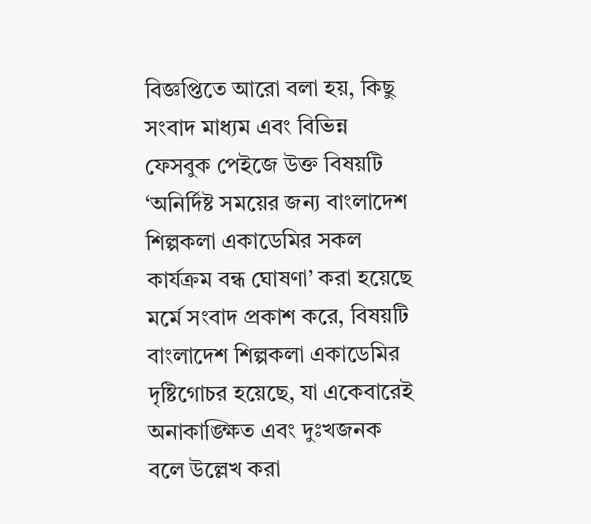বিজ্ঞপ্তিতে আরো বলা হয়, কিছু সংবাদ মাধ্যম এবং বিভিন্ন ফেসবুক পেইজে উক্ত বিষয়টি ‘অনির্দিষ্ট সময়ের জন্য বাংলাদেশ শিল্পকলা একাডেমির সকল কার্যক্রম বন্ধ ঘোষণা’ করা হয়েছে মর্মে সংবাদ প্রকাশ করে, বিষয়টি বাংলাদেশ শিল্পকলা একাডেমির দৃষ্টিগোচর হয়েছে, যা একেবারেই অনাকাঙ্ক্ষিত এবং দুঃখজনক বলে উল্লেখ করা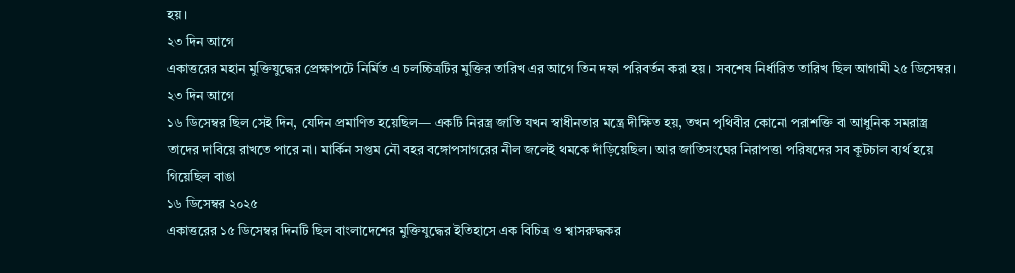হয়।
২৩ দিন আগে
একাত্তরের মহান মুক্তিযুদ্ধের প্রেক্ষাপটে নির্মিত এ চলচ্চিত্রটির মুক্তির তারিখ এর আগে তিন দফা পরিবর্তন করা হয়। সবশেষ নির্ধারিত তারিখ ছিল আগামী ২৫ ডিসেম্বর।
২৩ দিন আগে
১৬ ডিসেম্বর ছিল সেই দিন, যেদিন প্রমাণিত হয়েছিল— একটি নিরস্ত্র জাতি যখন স্বাধীনতার মন্ত্রে দীক্ষিত হয়, তখন পৃথিবীর কোনো পরাশক্তি বা আধুনিক সমরাস্ত্র তাদের দাবিয়ে রাখতে পারে না। মার্কিন সপ্তম নৌ বহর বঙ্গোপসাগরের নীল জলেই থমকে দাঁড়িয়েছিল। আর জাতিসংঘের নিরাপত্তা পরিষদের সব কূটচাল ব্যর্থ হয়ে গিয়েছিল বাঙা
১৬ ডিসেম্বর ২০২৫
একাত্তরের ১৫ ডিসেম্বর দিনটি ছিল বাংলাদেশের মুক্তিযুদ্ধের ইতিহাসে এক বিচিত্র ও শ্বাসরুদ্ধকর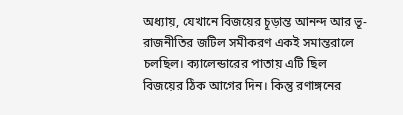অধ্যায়, যেখানে বিজয়ের চূড়ান্ত আনন্দ আর ভূ-রাজনীতির জটিল সমীকরণ একই সমান্তরালে চলছিল। ক্যালেন্ডারের পাতায় এটি ছিল বিজয়ের ঠিক আগের দিন। কিন্তু রণাঙ্গনের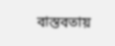বাস্তবতায়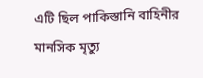এটি ছিল পাকিস্তানি বাহিনীর মানসিক মৃত্যু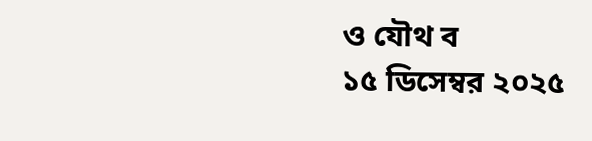ও যৌথ ব
১৫ ডিসেম্বর ২০২৫